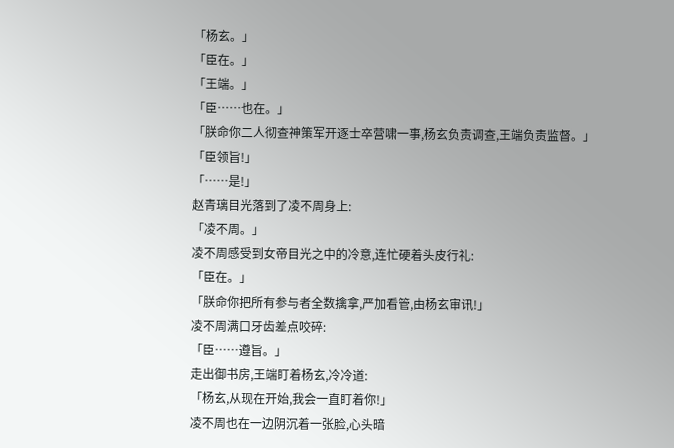「杨玄。」
「臣在。」
「王端。」
「臣……也在。」
「朕命你二人彻查神策军开逐士卒营啸一事,杨玄负责调查,王端负责监督。」
「臣领旨!」
「……是!」
赵青璃目光落到了凌不周身上:
「凌不周。」
凌不周感受到女帝目光之中的冷意,连忙硬着头皮行礼:
「臣在。」
「朕命你把所有参与者全数擒拿,严加看管,由杨玄审讯!」
凌不周满口牙齿差点咬碎:
「臣……遵旨。」
走出御书房,王端盯着杨玄,冷冷道:
「杨玄,从现在开始,我会一直盯着你!」
凌不周也在一边阴沉着一张脸,心头暗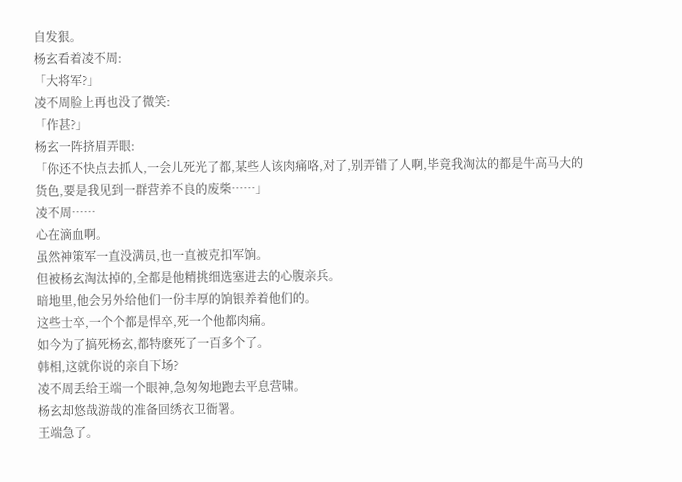自发狠。
杨玄看着凌不周:
「大将军?」
凌不周脸上再也没了微笑:
「作甚?」
杨玄一阵挤眉弄眼:
「你还不快点去抓人,一会儿死光了都,某些人该肉痛咯,对了,别弄错了人啊,毕竟我淘汰的都是牛高马大的货色,要是我见到一群营养不良的废柴……」
凌不周……
心在滴血啊。
虽然神策军一直没满员,也一直被克扣军饷。
但被杨玄淘汰掉的,全都是他精挑细选塞进去的心腹亲兵。
暗地里,他会另外给他们一份丰厚的饷银养着他们的。
这些士卒,一个个都是悍卒,死一个他都肉痛。
如今为了搞死杨玄,都特麽死了一百多个了。
韩相,这就你说的亲自下场?
凌不周丢给王端一个眼神,急匆匆地跑去平息营啸。
杨玄却悠哉游哉的准备回绣衣卫衙署。
王端急了。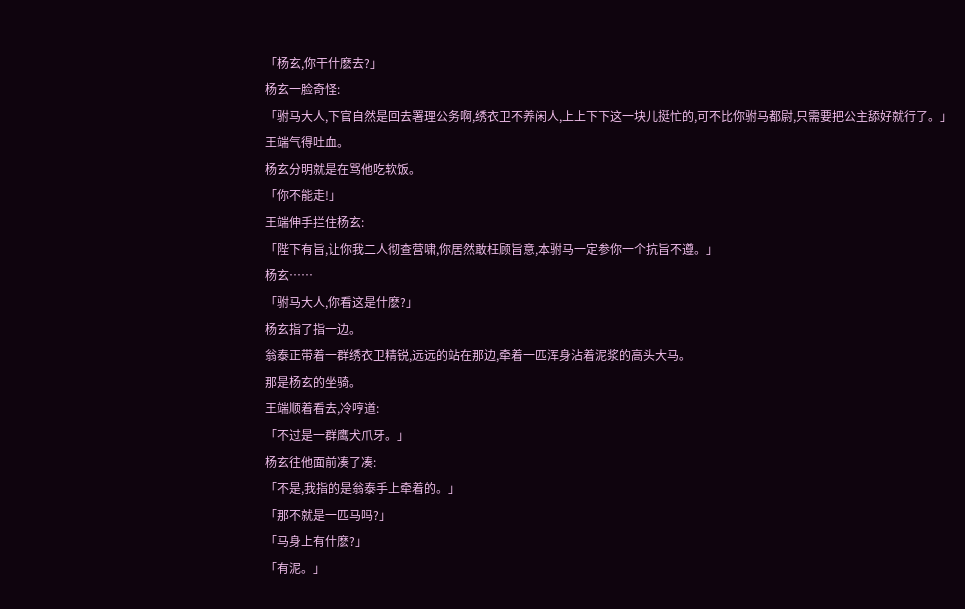「杨玄,你干什麽去?」
杨玄一脸奇怪:
「驸马大人,下官自然是回去署理公务啊,绣衣卫不养闲人,上上下下这一块儿挺忙的,可不比你驸马都尉,只需要把公主舔好就行了。」
王端气得吐血。
杨玄分明就是在骂他吃软饭。
「你不能走!」
王端伸手拦住杨玄:
「陛下有旨,让你我二人彻查营啸,你居然敢枉顾旨意,本驸马一定参你一个抗旨不遵。」
杨玄……
「驸马大人,你看这是什麽?」
杨玄指了指一边。
翁泰正带着一群绣衣卫精锐,远远的站在那边,牵着一匹浑身沾着泥浆的高头大马。
那是杨玄的坐骑。
王端顺着看去,冷哼道:
「不过是一群鹰犬爪牙。」
杨玄往他面前凑了凑:
「不是,我指的是翁泰手上牵着的。」
「那不就是一匹马吗?」
「马身上有什麽?」
「有泥。」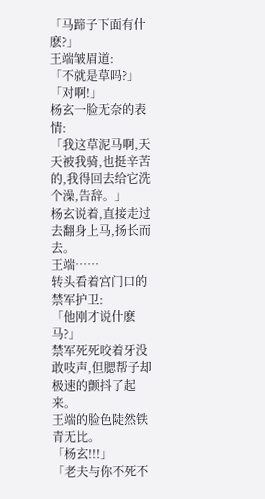「马蹄子下面有什麽?」
王端皱眉道:
「不就是草吗?」
「对啊!」
杨玄一脸无奈的表情:
「我这草泥马啊,天天被我骑,也挺辛苦的,我得回去给它洗个澡,告辞。」
杨玄说着,直接走过去翻身上马,扬长而去。
王端……
转头看着宫门口的禁军护卫:
「他刚才说什麽马?」
禁军死死咬着牙没敢吱声,但腮帮子却极速的颤抖了起来。
王端的脸色陡然铁青无比。
「杨玄!!!」
「老夫与你不死不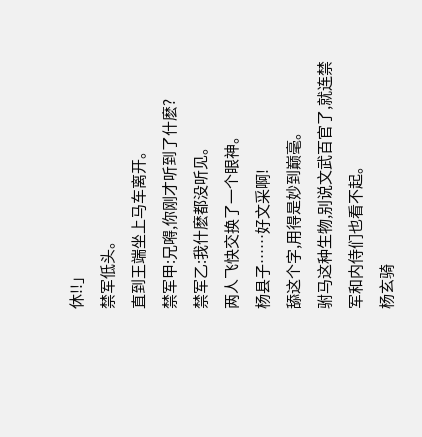休!!」
禁军低头。
直到王端坐上马车离开。
禁军甲:兄嘚,你刚才听到了什麽?
禁军乙:我什麽都没听见。
两人飞快交换了一个眼神。
杨县子……好文采啊!
舔这个字,用得是妙到巅毫。
驸马这种生物,别说文武百官了,就连禁军和内侍们也看不起。
杨玄骑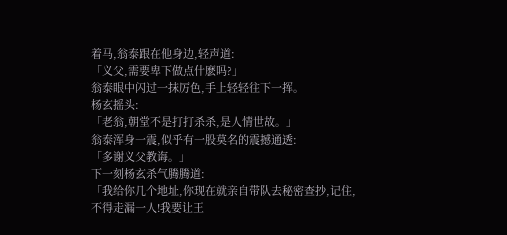着马,翁泰跟在他身边,轻声道:
「义父,需要卑下做点什麽吗?」
翁泰眼中闪过一抹厉色,手上轻轻往下一挥。
杨玄摇头:
「老翁,朝堂不是打打杀杀,是人情世故。」
翁泰浑身一震,似乎有一股莫名的震撼通透:
「多谢义父教诲。」
下一刻杨玄杀气腾腾道:
「我给你几个地址,你现在就亲自带队去秘密查抄,记住,不得走漏一人!我要让王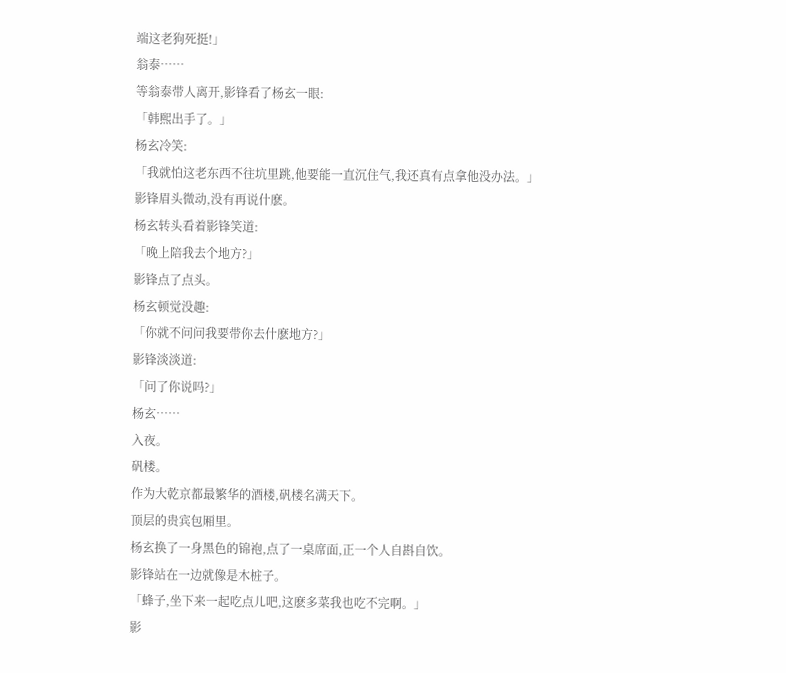端这老狗死挺!」
翁泰……
等翁泰带人离开,影锋看了杨玄一眼:
「韩熙出手了。」
杨玄冷笑:
「我就怕这老东西不往坑里跳,他要能一直沉住气,我还真有点拿他没办法。」
影锋眉头微动,没有再说什麽。
杨玄转头看着影锋笑道:
「晚上陪我去个地方?」
影锋点了点头。
杨玄顿觉没趣:
「你就不问问我要带你去什麽地方?」
影锋淡淡道:
「问了你说吗?」
杨玄……
入夜。
矾楼。
作为大乾京都最繁华的酒楼,矾楼名满天下。
顶层的贵宾包厢里。
杨玄换了一身黑色的锦袍,点了一桌席面,正一个人自斟自饮。
影锋站在一边就像是木桩子。
「蜂子,坐下来一起吃点儿吧,这麽多菜我也吃不完啊。」
影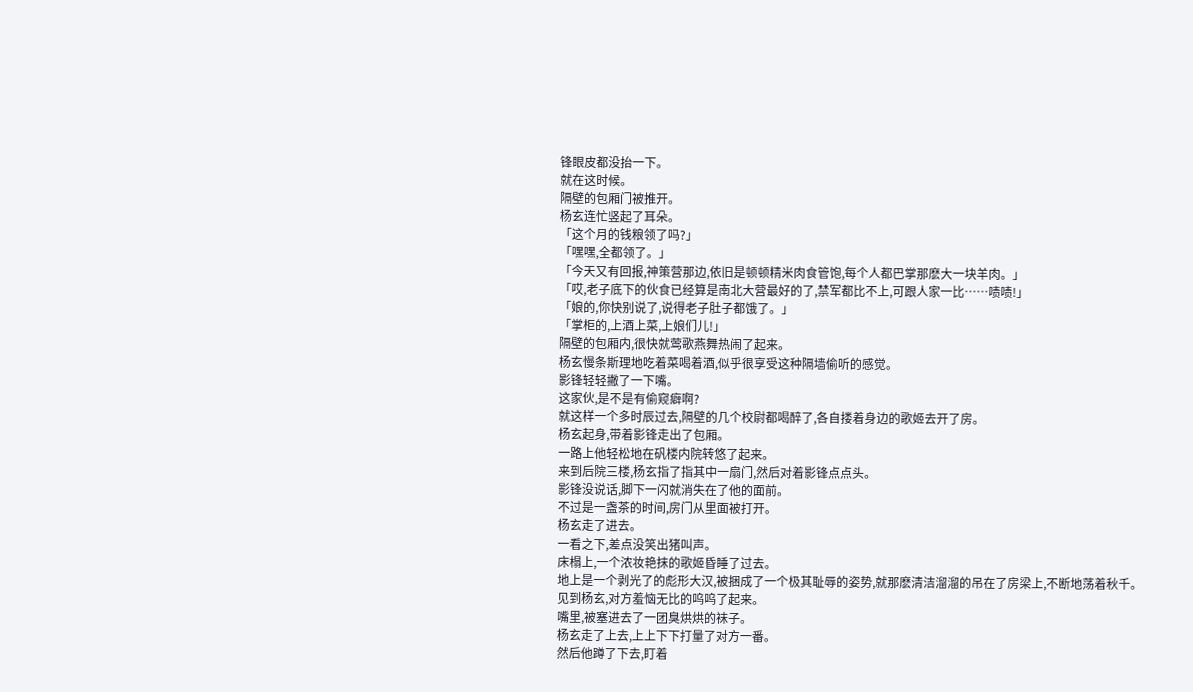锋眼皮都没抬一下。
就在这时候。
隔壁的包厢门被推开。
杨玄连忙竖起了耳朵。
「这个月的钱粮领了吗?」
「嘿嘿,全都领了。」
「今天又有回报,神策营那边,依旧是顿顿精米肉食管饱,每个人都巴掌那麽大一块羊肉。」
「哎,老子底下的伙食已经算是南北大营最好的了,禁军都比不上,可跟人家一比……啧啧!」
「娘的,你快别说了,说得老子肚子都饿了。」
「掌柜的,上酒上菜,上娘们儿!」
隔壁的包厢内,很快就莺歌燕舞热闹了起来。
杨玄慢条斯理地吃着菜喝着酒,似乎很享受这种隔墙偷听的感觉。
影锋轻轻撇了一下嘴。
这家伙,是不是有偷窥癖啊?
就这样一个多时辰过去,隔壁的几个校尉都喝醉了,各自搂着身边的歌姬去开了房。
杨玄起身,带着影锋走出了包厢。
一路上他轻松地在矾楼内院转悠了起来。
来到后院三楼,杨玄指了指其中一扇门,然后对着影锋点点头。
影锋没说话,脚下一闪就消失在了他的面前。
不过是一盏茶的时间,房门从里面被打开。
杨玄走了进去。
一看之下,差点没笑出猪叫声。
床榻上,一个浓妆艳抹的歌姬昏睡了过去。
地上是一个剥光了的彪形大汉,被捆成了一个极其耻辱的姿势,就那麽清洁溜溜的吊在了房梁上,不断地荡着秋千。
见到杨玄,对方羞恼无比的呜呜了起来。
嘴里,被塞进去了一团臭烘烘的袜子。
杨玄走了上去,上上下下打量了对方一番。
然后他蹲了下去,盯着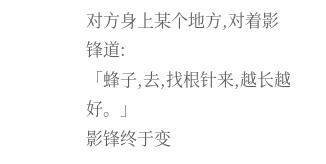对方身上某个地方,对着影锋道:
「蜂子,去,找根针来,越长越好。」
影锋终于变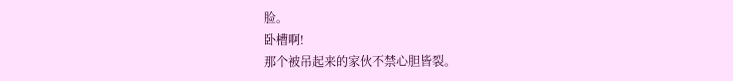脸。
卧槽啊!
那个被吊起来的家伙不禁心胆皆裂。